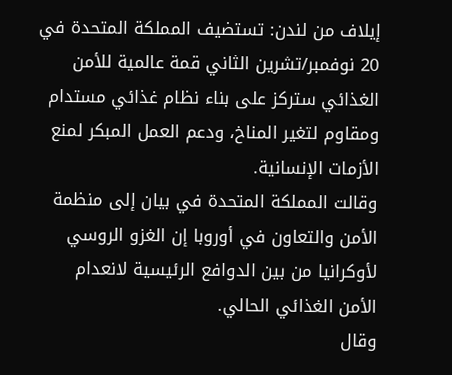إيلاف من لندن: تستضيف المملكة المتحدة في 20 نوفمبر/تشرين الثاني قمة عالمية للأمن الغذائي ستركز على بناء نظام غذائي مستدام ومقاوم لتغير المناخ، ودعم العمل المبكر لمنع الأزمات الإنسانية.
وقالت المملكة المتحدة في بيان إلى منظمة الأمن والتعاون في أوروبا إن الغزو الروسي لأوكرانيا من بين الدوافع الرئيسية لانعدام الأمن الغذائي الحالي.
وقال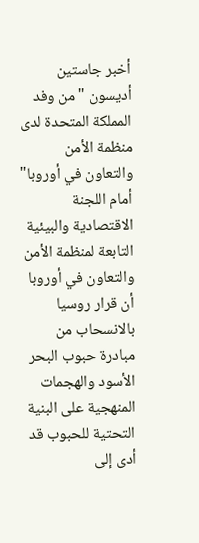أخبر جاستين أديسون "من وفد المملكة المتحدة لدى منظمة الأمن والتعاون في أوروبا" أمام اللجنة الاقتصادية والبيئية التابعة لمنظمة الأمن والتعاون في أوروبا أن قرار روسيا بالانسحاب من مبادرة حبوب البحر الأسود والهجمات المنهجية على البنية التحتية للحبوب قد أدى إلى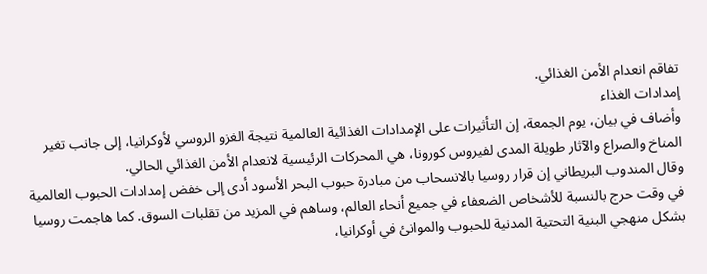تفاقم انعدام الأمن الغذائي.
إمدادات الغذاء
وأضاف في بيان، يوم الجمعة، إن التأثيرات على الإمدادات الغذائية العالمية نتيجة الغزو الروسي لأوكرانيا، إلى جانب تغير المناخ والصراع والآثار طويلة المدى لفيروس كورونا، هي المحركات الرئيسية لانعدام الأمن الغذائي الحالي.
وقال المندوب البريطاني إن قرار روسيا بالانسحاب من مبادرة حبوب البحر الأسود أدى إلى خفض إمدادات الحبوب العالمية في وقت حرج بالنسبة للأشخاص الضعفاء في جميع أنحاء العالم، وساهم في المزيد من تقلبات السوق. كما هاجمت روسيا بشكل منهجي البنية التحتية المدنية للحبوب والموانئ في أوكرانيا،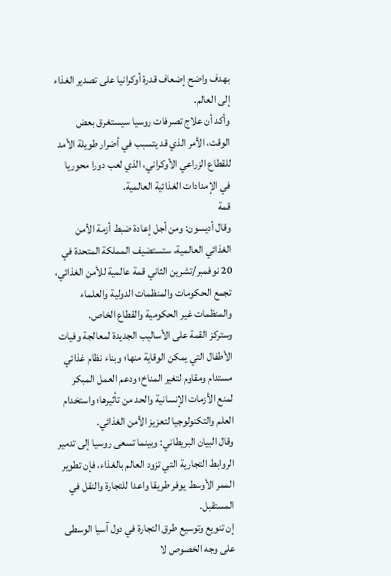بهدف واضح إضعاف قدرة أوكرانيا على تصدير الغذاء إلى العالم.
وأكد أن علاج تصرفات روسيا سيستغرق بعض الوقت، الأمر الذي قد يتسبب في أضرار طويلة الأمد للقطاع الزراعي الأوكراني، الذي لعب دورا محوريا في الإمدادات الغذائية العالمية.
قمة
وقال أديسون: ومن أجل إعادة ضبط أزمة الأمن الغذائي العالمية، ستستضيف المملكة المتحدة في 20 نوفمبر/تشرين الثاني قمة عالمية للأمن الغذائي، تجمع الحكومات والمنظمات الدولية والعلماء والمنظمات غير الحكومية والقطاع الخاص.
وستركز القمة على الأساليب الجديدة لمعالجة وفيات الأطفال التي يمكن الوقاية منها؛ وبناء نظام غذائي مستدام ومقاوم لتغير المناخ؛ ودعم العمل المبكر لمنع الأزمات الإنسانية والحد من تأثيرها؛ واستخدام العلم والتكنولوجيا لتعزيز الأمن الغذائي.
وقال البيان البريطاني: وبينما تسعى روسيا إلى تدمير الروابط التجارية التي تزود العالم بالغذاء، فإن تطوير الممر الأوسط يوفر طريقا واعدا للتجارة والنقل في المستقبل.
إن تنويع وتوسيع طرق التجارة في دول آسيا الوسطى على وجه الخصوص لا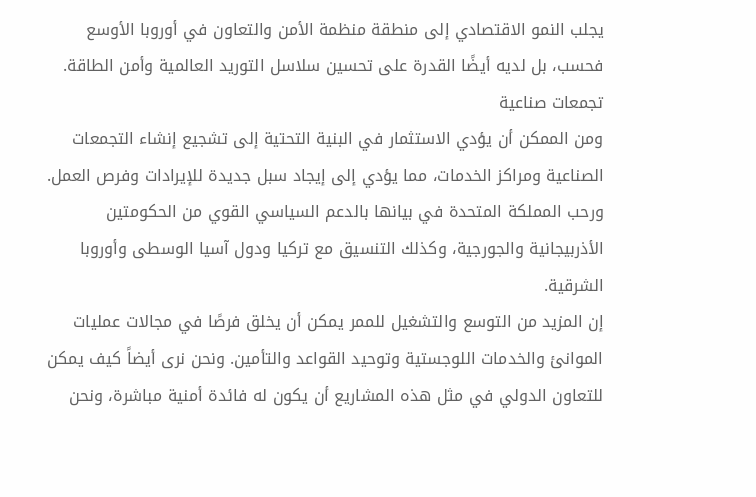يجلب النمو الاقتصادي إلى منطقة منظمة الأمن والتعاون في أوروبا الأوسع فحسب، بل لديه أيضًا القدرة على تحسين سلاسل التوريد العالمية وأمن الطاقة.
تجمعات صناعية
ومن الممكن أن يؤدي الاستثمار في البنية التحتية إلى تشجيع إنشاء التجمعات الصناعية ومراكز الخدمات، مما يؤدي إلى إيجاد سبل جديدة للإيرادات وفرص العمل.
ورحب المملكة المتحدة في بيانها بالدعم السياسي القوي من الحكومتين الأذربيجانية والجورجية، وكذلك التنسيق مع تركيا ودول آسيا الوسطى وأوروبا الشرقية.
إن المزيد من التوسع والتشغيل للممر يمكن أن يخلق فرصًا في مجالات عمليات الموانئ والخدمات اللوجستية وتوحيد القواعد والتأمين. ونحن نرى أيضاً كيف يمكن للتعاون الدولي في مثل هذه المشاريع أن يكون له فائدة أمنية مباشرة، ونحن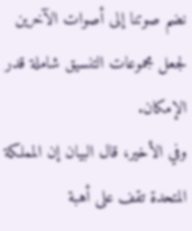نضم صوتنا إلى أصوات الآخرين لجعل مجموعات التنسيق شاملة قدر الإمكان.
وفي الأخير، قال البيان إن المملكة المتحدة تقف على أهبة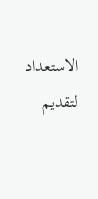الاستعداد لتقديم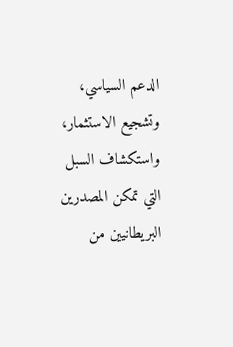الدعم السياسي، وتشجيع الاستثمار، واستكشاف السبل التي تمكن المصدرين البريطانيين من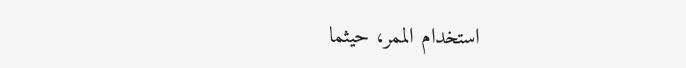استخدام الممر، حيثما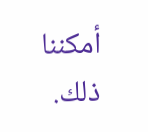أمكننا ذلك.